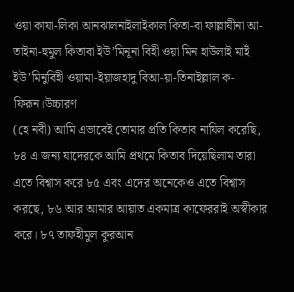ওয়া কাযা-লিকা আনঝালনাইলাইকাল কিতা-বা ফাল্লাযীনা আ-তাইনা-হুমুল কিতাবা ইউ’মিনূনা বিহী ওয়া মিন হাউলাই মাইঁ ইউ’মিনুবিহী ওয়ামা-ইয়াজহাদু বিআ-য়া-তিনাইল্লাল ক-ফিরূন।উচ্চারণ
(হে নবী) আমি এভাবেই তোমার প্রতি কিতাব নাযিল করেছি, ৮৪ এ জন্য যাদেরকে আমি প্রথমে কিতাব দিয়েছিলাম তারা এতে বিশ্বাস করে ৮৫ এবং এদের অনেকেও এতে বিশ্বাস করছে, ৮৬ আর আমার আয়াত একমাত্র কাফেররাই অস্বীকার করে। ৮৭ তাফহীমুল কুরআন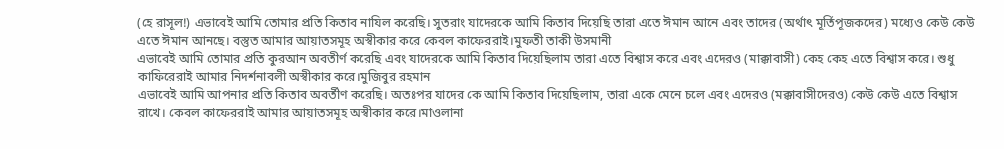(হে রাসূল!) এভাবেই আমি তোমার প্রতি কিতাব নাযিল করেছি। সুতরাং যাদেরকে আমি কিতাব দিয়েছি তারা এতে ঈমান আনে এবং তাদের (অর্থাৎ মূর্তিপূজকদের) মধ্যেও কেউ কেউ এতে ঈমান আনছে। বস্তুত আমার আয়াতসমূহ অস্বীকার করে কেবল কাফেররাই।মুফতী তাকী উসমানী
এভাবেই আমি তোমার প্রতি কুরআন অবতীর্ণ করেছি এবং যাদেরকে আমি কিতাব দিয়েছিলাম তারা এতে বিশ্বাস করে এবং এদেরও (মাক্কাবাসী) কেহ কেহ এতে বিশ্বাস করে। শুধু কাফিরেরাই আমার নিদর্শনাবলী অস্বীকার করে।মুজিবুর রহমান
এভাবেই আমি আপনার প্রতি কিতাব অবর্তীণ করেছি। অতঃপর যাদের কে আমি কিতাব দিয়েছিলাম, তারা একে মেনে চলে এবং এদেরও (মক্কাবাসীদেরও) কেউ কেউ এতে বিশ্বাস রাখে। কেবল কাফেররাই আমার আয়াতসমূহ অস্বীকার করে।মাওলানা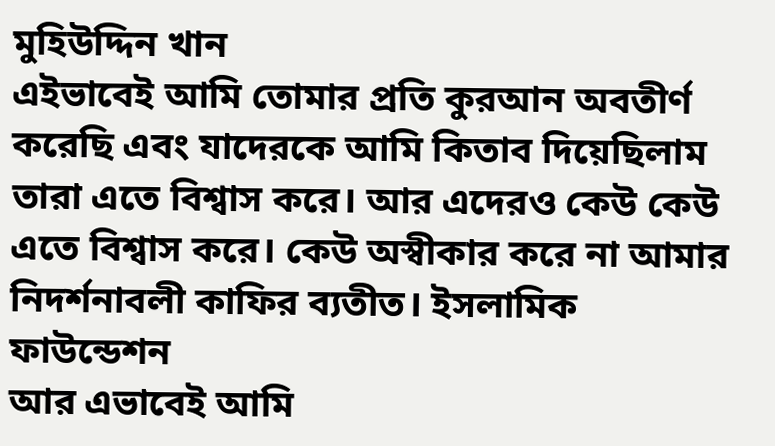মুহিউদ্দিন খান
এইভাবেই আমি তোমার প্রতি কুরআন অবতীর্ণ করেছি এবং যাদেরকে আমি কিতাব দিয়েছিলাম তারা এতে বিশ্বাস করে। আর এদেরও কেউ কেউ এতে বিশ্বাস করে। কেউ অস্বীকার করে না আমার নিদর্শনাবলী কাফির ব্যতীত। ইসলামিক ফাউন্ডেশন
আর এভাবেই আমি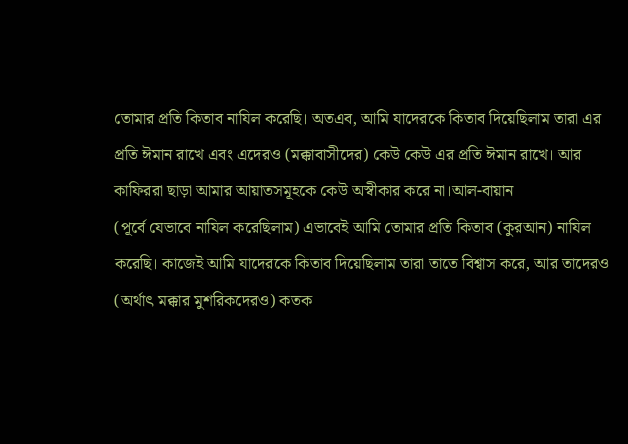তোমার প্রতি কিতাব নাযিল করেছি। অতএব, আমি যাদেরকে কিতাব দিয়েছিলাম তারা এর প্রতি ঈমান রাখে এবং এদেরও (মক্কাবাসীদের) কেউ কেউ এর প্রতি ঈমান রাখে। আর কাফিররা ছাড়া আমার আয়াতসমূহকে কেউ অস্বীকার করে না।আল-বায়ান
(পূর্বে যেভাবে নাযিল করেছিলাম) এভাবেই আমি তোমার প্রতি কিতাব (কুরআন) নাযিল করেছি। কাজেই আমি যাদেরকে কিতাব দিয়েছিলাম তারা তাতে বিশ্বাস করে, আর তাদেরও (অর্থাৎ মক্কার মুশরিকদেরও) কতক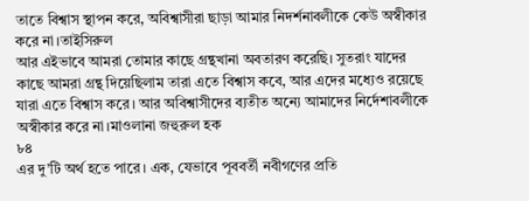তাতে বিশ্বাস স্থাপন করে, অবিশ্বাসীরা ছাড়া আমার নিদর্শনাবলীকে কেউ অস্বীকার করে না।তাইসিরুল
আর এইভাবে আমরা তোমার কাছে গ্রন্থখানা অবতারণ করেছি। সুতরাং যাদের কাছে আমরা গ্রন্থ দিয়েছিলাম তারা এতে বিশ্বাস কবে, আর এদের মধ্যেও রয়েছে যারা এতে বিশ্বাস করে। আর অবিশ্বাসীদের ব্যতীত অন্যে আমাদের নির্দেশাবলীকে অস্বীকার করে না।মাওলানা জহুরুল হক
৮৪
এর দু’টি অর্থ হতে পারে। এক, যেভাবে পূববর্তী নবীগণের প্রতি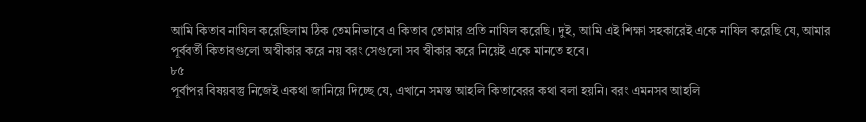আমি কিতাব নাযিল করেছিলাম ঠিক তেমনিভাবে এ কিতাব তোমার প্রতি নাযিল করেছি। দুই, আমি এই শিক্ষা সহকারেই একে নাযিল করেছি যে, আমার পূর্ববর্তী কিতাবগুলো অস্বীকার করে নয় বরং সেগুলো সব স্বীকার করে নিয়েই একে মানতে হবে।
৮৫
পূর্বাপর বিষয়বস্তু নিজেই একথা জানিয়ে দিচ্ছে যে, এখানে সমস্ত আহলি কিতাবেরর কথা বলা হয়নি। বরং এমনসব আহলি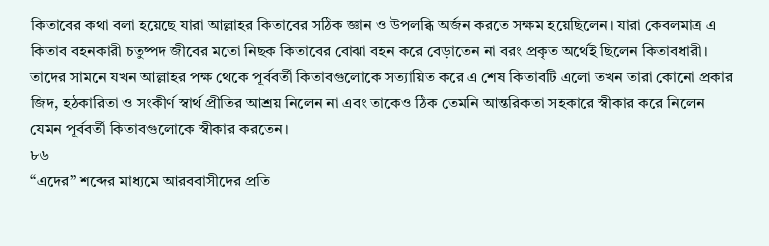কিতাবের কথা বলা হয়েছে যারা আল্লাহর কিতাবের সঠিক জ্ঞান ও উপলব্ধি অর্জন করতে সক্ষম হয়েছিলেন। যারা কেবলমাত্র এ কিতাব বহনকারী চতুষ্পদ জীবের মতো নিছক কিতাবের বোঝা বহন করে বেড়াতেন না বরং প্রকৃত অর্থেই ছিলেন কিতাবধারী। তাদের সামনে যখন আল্লাহর পক্ষ থেকে পূর্ববর্তী কিতাবগুলোকে সত্যায়িত করে এ শেষ কিতাবটি এলো তখন তারা কোনো প্রকার জিদ, হঠকারিতা ও সংকীর্ণ স্বার্থ প্রীতির আশ্রয় নিলেন না এবং তাকেও ঠিক তেমনি আন্তরিকতা সহকারে স্বীকার করে নিলেন যেমন পূর্ববর্তী কিতাবগুলোকে স্বীকার করতেন।
৮৬
“এদের” শব্দের মাধ্যমে আরববাসীদের প্রতি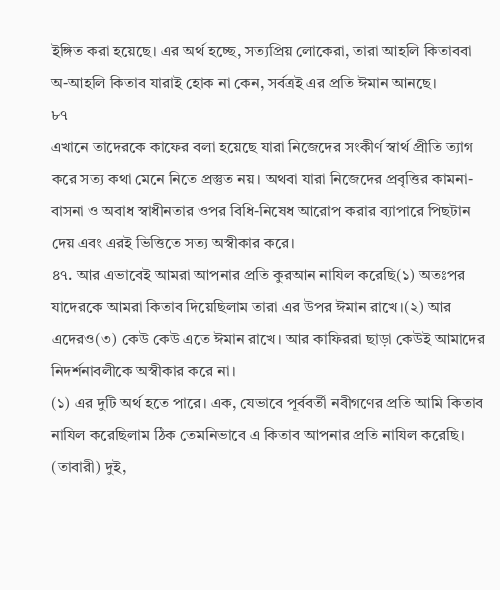ইঙ্গিত করা হয়েছে। এর অর্থ হচ্ছে, সত্যপ্রিয় লোকেরা, তারা আহলি কিতাববা অ-আহলি কিতাব যারাই হোক না কেন, সর্বত্রই এর প্রতি ঈমান আনছে।
৮৭
এখানে তাদেরকে কাফের বলা হয়েছে যারা নিজেদের সংকীর্ণ স্বার্থ প্রীতি ত্যাগ করে সত্য কথা মেনে নিতে প্রস্তুত নয়। অথবা যারা নিজেদের প্রবৃত্তির কামনা-বাসনা ও অবাধ স্বাধীনতার ওপর বিধি-নিষেধ আরোপ করার ব্যাপারে পিছটান দেয় এবং এরই ভিত্তিতে সত্য অস্বীকার করে।
৪৭. আর এভাবেই আমরা আপনার প্রতি কুরআন নাযিল করেছি(১) অতঃপর যাদেরকে আমরা কিতাব দিয়েছিলাম তারা এর উপর ঈমান রাখে।(২) আর এদেরও(৩) কেউ কেউ এতে ঈমান রাখে। আর কাফিররা ছাড়া কেউই আমাদের নিদর্শনাবলীকে অস্বীকার করে না।
(১) এর দুটি অর্থ হতে পারে। এক, যেভাবে পূর্ববর্তী নবীগণের প্রতি আমি কিতাব নাযিল করেছিলাম ঠিক তেমনিভাবে এ কিতাব আপনার প্রতি নাযিল করেছি। (তাবারী) দুই,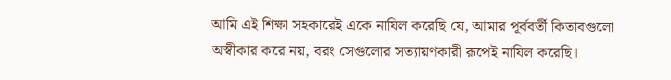আমি এই শিক্ষা সহকারেই একে নাযিল করেছি যে, আমার পূর্ববর্তী কিতাবগুলো অস্বীকার করে নয়, বরং সেগুলোর সত্যায়ণকারী রূপেই নাযিল করেছি।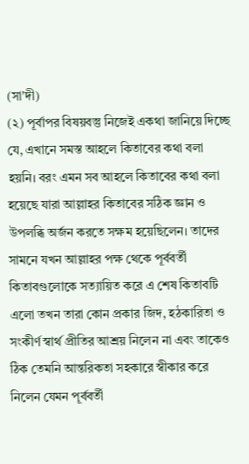(সা’দী)
(২) পূর্বাপর বিষয়বস্তু নিজেই একথা জানিয়ে দিচ্ছে যে, এখানে সমস্ত আহলে কিতাবের কথা বলা হয়নি। বরং এমন সব আহলে কিতাবের কথা বলা হয়েছে যারা আল্লাহর কিতাবের সঠিক জ্ঞান ও উপলব্ধি অর্জন করতে সক্ষম হয়েছিলেন। তাদের সামনে যখন আল্লাহর পক্ষ থেকে পূর্ববর্তী কিতাবগুলোকে সত্যায়িত করে এ শেষ কিতাবটি এলো তখন তারা কোন প্রকার জিদ, হঠকারিতা ও সংকীর্ণ স্বাৰ্থ প্রীতির আশ্রয় নিলেন না এবং তাকেও ঠিক তেমনি আন্তরিকতা সহকারে স্বীকার করে নিলেন যেমন পূর্ববর্তী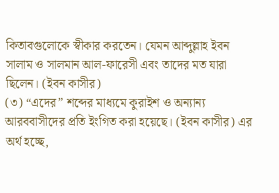কিতাবগুলোকে স্বীকার করতেন। যেমন আব্দুল্লাহ ইবন সালাম ও সালমান আল-ফারেসী এবং তাদের মত যারা ছিলেন। (ইবন কাসীর)
(৩) “এদের” শব্দের মাধ্যমে কুরাইশ ও অন্যান্য আরববাসীদের প্রতি ইংগিত করা হয়েছে। (ইবন কাসীর) এর অর্থ হচ্ছে,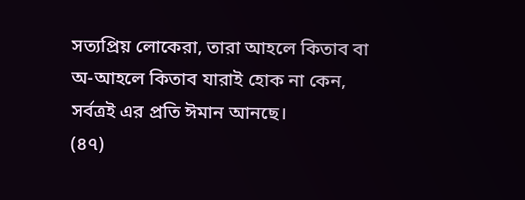সত্যপ্রিয় লোকেরা, তারা আহলে কিতাব বা অ-আহলে কিতাব যারাই হোক না কেন, সর্বত্রই এর প্রতি ঈমান আনছে।
(৪৭)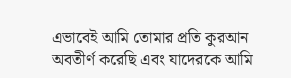এভাবেই আমি তোমার প্রতি কুরআন অবতীর্ণ করেছি এবং যাদেরকে আমি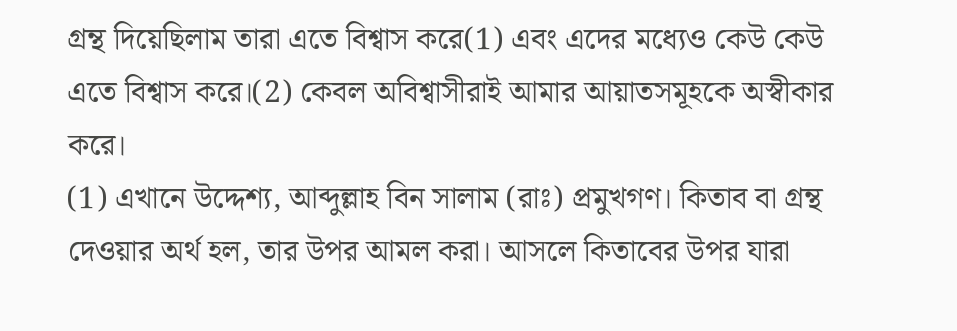গ্রন্থ দিয়েছিলাম তারা এতে বিশ্বাস করে(1) এবং এদের মধ্যেও কেউ কেউ এতে বিশ্বাস করে।(2) কেবল অবিশ্বাসীরাই আমার আয়াতসমূহকে অস্বীকার করে।
(1) এখানে উদ্দেশ্য, আব্দুল্লাহ বিন সালাম (রাঃ) প্রমুখগণ। কিতাব বা গ্রন্থ দেওয়ার অর্থ হল, তার উপর আমল করা। আসলে কিতাবের উপর যারা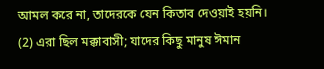আমল করে না, তাদেরকে যেন কিতাব দেওয়াই হয়নি।
(2) এরা ছিল মক্কাবাসী; যাদের কিছু মানুষ ঈমান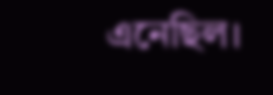এনেছিল।